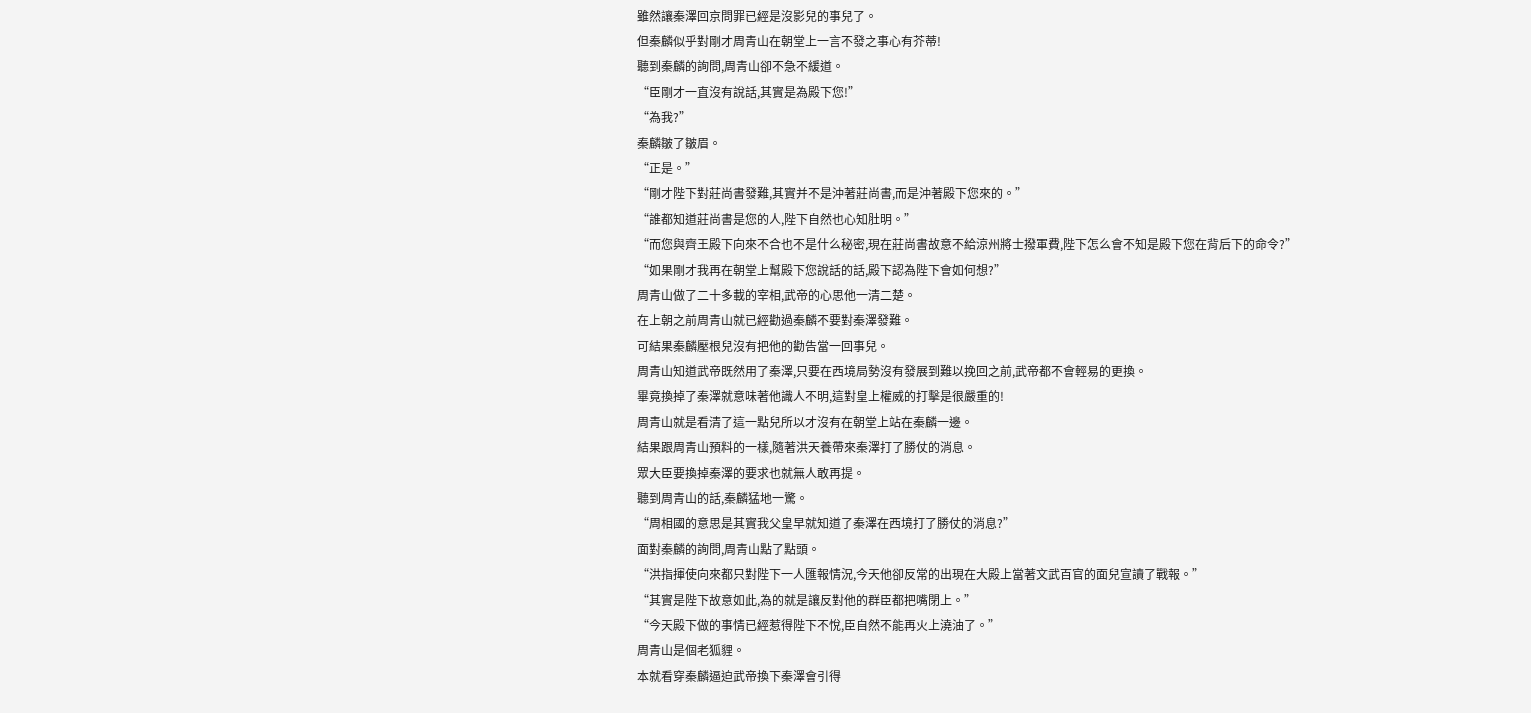雖然讓秦澤回京問罪已經是沒影兒的事兒了。
但秦麟似乎對剛才周青山在朝堂上一言不發之事心有芥蒂!
聽到秦麟的詢問,周青山卻不急不緩道。
“臣剛才一直沒有說話,其實是為殿下您!”
“為我?”
秦麟皺了皺眉。
“正是。”
“剛才陛下對莊尚書發難,其實并不是沖著莊尚書,而是沖著殿下您來的。”
“誰都知道莊尚書是您的人,陛下自然也心知肚明。”
“而您與齊王殿下向來不合也不是什么秘密,現在莊尚書故意不給涼州將士撥軍費,陛下怎么會不知是殿下您在背后下的命令?”
“如果剛才我再在朝堂上幫殿下您說話的話,殿下認為陛下會如何想?”
周青山做了二十多載的宰相,武帝的心思他一清二楚。
在上朝之前周青山就已經勸過秦麟不要對秦澤發難。
可結果秦麟壓根兒沒有把他的勸告當一回事兒。
周青山知道武帝既然用了秦澤,只要在西境局勢沒有發展到難以挽回之前,武帝都不會輕易的更換。
畢竟換掉了秦澤就意味著他識人不明,這對皇上權威的打擊是很嚴重的!
周青山就是看清了這一點兒所以才沒有在朝堂上站在秦麟一邊。
結果跟周青山預料的一樣,隨著洪天養帶來秦澤打了勝仗的消息。
眾大臣要換掉秦澤的要求也就無人敢再提。
聽到周青山的話,秦麟猛地一驚。
“周相國的意思是其實我父皇早就知道了秦澤在西境打了勝仗的消息?”
面對秦麟的詢問,周青山點了點頭。
“洪指揮使向來都只對陛下一人匯報情況,今天他卻反常的出現在大殿上當著文武百官的面兒宣讀了戰報。”
“其實是陛下故意如此,為的就是讓反對他的群臣都把嘴閉上。”
“今天殿下做的事情已經惹得陛下不悅,臣自然不能再火上澆油了。”
周青山是個老狐貍。
本就看穿秦麟逼迫武帝換下秦澤會引得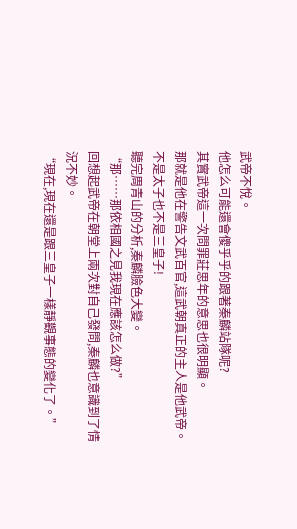武帝不悅。
他怎么可能還會傻乎乎的跟著秦麟站隊呢?
其實武帝這一次問罪莊思年的意思也很明顯。
那就是他在警告文武百官,這武朝真正的主人是他武帝。
不是太子也不是三皇子!
聽完周青山的分析,秦麟臉色大變。
“那……那依相國之見我現在應該怎么做?”
回想起武帝在朝堂上兩次對自己發問,秦麟也意識到了情況不妙。
“現在,現在還是跟三皇子一樣靜觀事態的變化了。”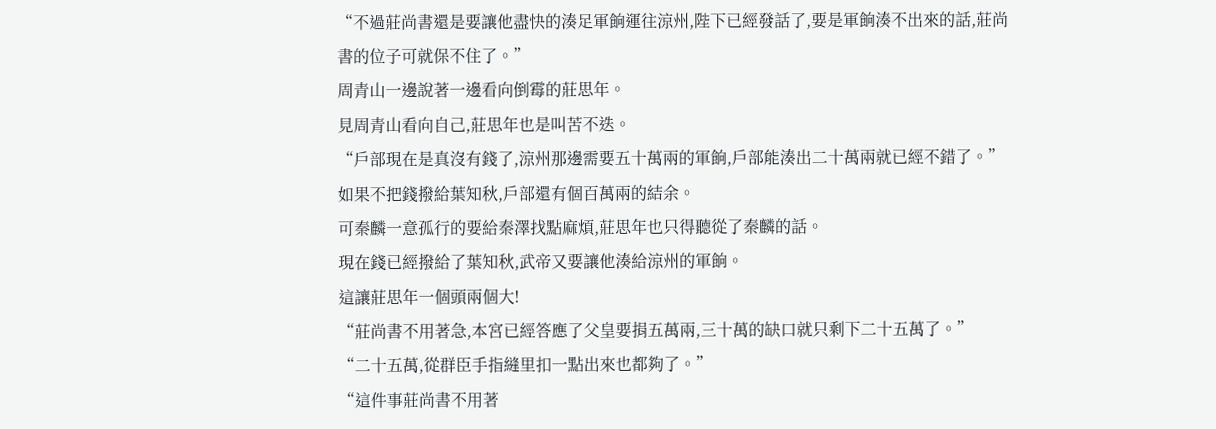“不過莊尚書還是要讓他盡快的湊足軍餉運往涼州,陛下已經發話了,要是軍餉湊不出來的話,莊尚書的位子可就保不住了。”
周青山一邊說著一邊看向倒霉的莊思年。
見周青山看向自己,莊思年也是叫苦不迭。
“戶部現在是真沒有錢了,涼州那邊需要五十萬兩的軍餉,戶部能湊出二十萬兩就已經不錯了。”
如果不把錢撥給葉知秋,戶部還有個百萬兩的結余。
可秦麟一意孤行的要給秦澤找點麻煩,莊思年也只得聽從了秦麟的話。
現在錢已經撥給了葉知秋,武帝又要讓他湊給涼州的軍餉。
這讓莊思年一個頭兩個大!
“莊尚書不用著急,本宮已經答應了父皇要捐五萬兩,三十萬的缺口就只剩下二十五萬了。”
“二十五萬,從群臣手指縫里扣一點出來也都夠了。”
“這件事莊尚書不用著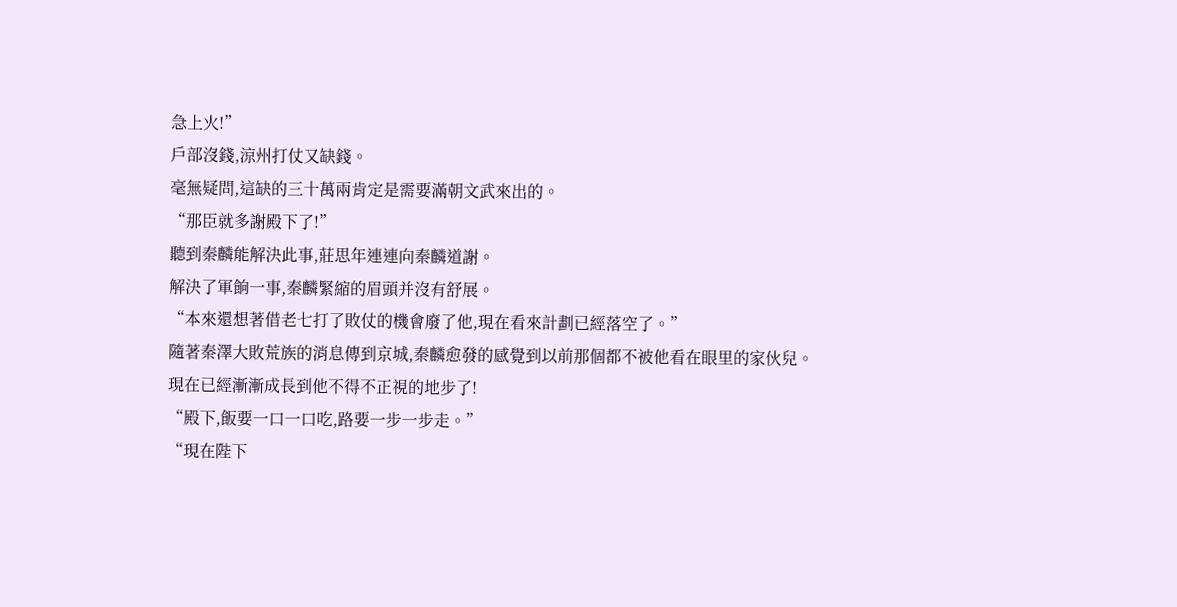急上火!”
戶部沒錢,涼州打仗又缺錢。
毫無疑問,這缺的三十萬兩肯定是需要滿朝文武來出的。
“那臣就多謝殿下了!”
聽到秦麟能解決此事,莊思年連連向秦麟道謝。
解決了軍餉一事,秦麟緊縮的眉頭并沒有舒展。
“本來還想著借老七打了敗仗的機會廢了他,現在看來計劃已經落空了。”
隨著秦澤大敗荒族的消息傳到京城,秦麟愈發的感覺到以前那個都不被他看在眼里的家伙兒。
現在已經漸漸成長到他不得不正視的地步了!
“殿下,飯要一口一口吃,路要一步一步走。”
“現在陛下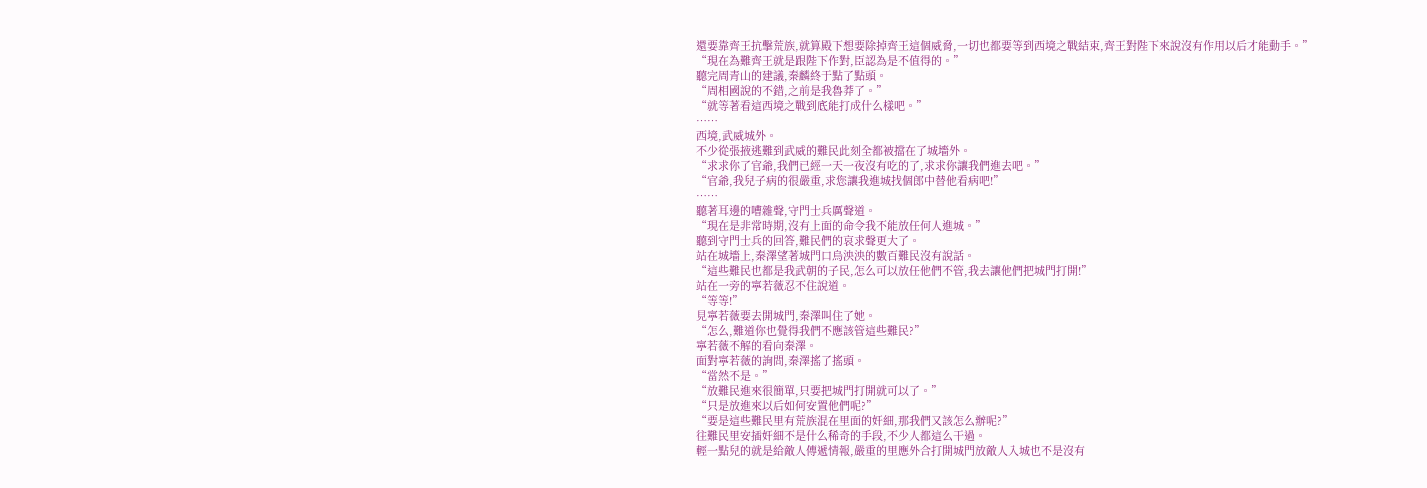還要靠齊王抗擊荒族,就算殿下想要除掉齊王這個威脅,一切也都要等到西境之戰結束,齊王對陛下來說沒有作用以后才能動手。”
“現在為難齊王就是跟陛下作對,臣認為是不值得的。”
聽完周青山的建議,秦麟終于點了點頭。
“周相國說的不錯,之前是我魯莽了。”
“就等著看這西境之戰到底能打成什么樣吧。”
……
西境,武威城外。
不少從張掖逃難到武威的難民此刻全都被擋在了城墻外。
“求求你了官爺,我們已經一天一夜沒有吃的了,求求你讓我們進去吧。”
“官爺,我兒子病的很嚴重,求您讓我進城找個郎中替他看病吧!”
……
聽著耳邊的嘈雜聲,守門士兵厲聲道。
“現在是非常時期,沒有上面的命令我不能放任何人進城。”
聽到守門士兵的回答,難民們的哀求聲更大了。
站在城墻上,秦澤望著城門口烏泱泱的數百難民沒有說話。
“這些難民也都是我武朝的子民,怎么可以放任他們不管,我去讓他們把城門打開!”
站在一旁的寧若薇忍不住說道。
“等等!”
見寧若薇要去開城門,秦澤叫住了她。
“怎么,難道你也覺得我們不應該管這些難民?”
寧若薇不解的看向秦澤。
面對寧若薇的詢問,秦澤搖了搖頭。
“當然不是。”
“放難民進來很簡單,只要把城門打開就可以了。”
“只是放進來以后如何安置他們呢?”
“要是這些難民里有荒族混在里面的奸細,那我們又該怎么辦呢?”
往難民里安插奸細不是什么稀奇的手段,不少人都這么干過。
輕一點兒的就是給敵人傳遞情報,嚴重的里應外合打開城門放敵人入城也不是沒有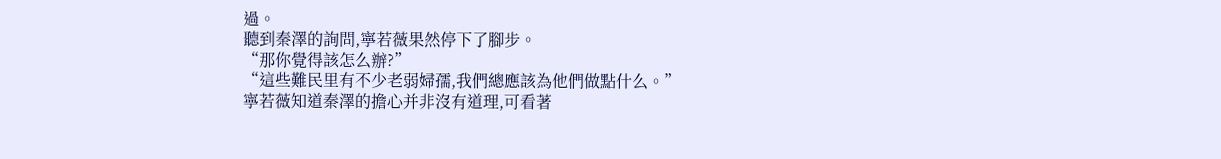過。
聽到秦澤的詢問,寧若薇果然停下了腳步。
“那你覺得該怎么辦?”
“這些難民里有不少老弱婦孺,我們總應該為他們做點什么。”
寧若薇知道秦澤的擔心并非沒有道理,可看著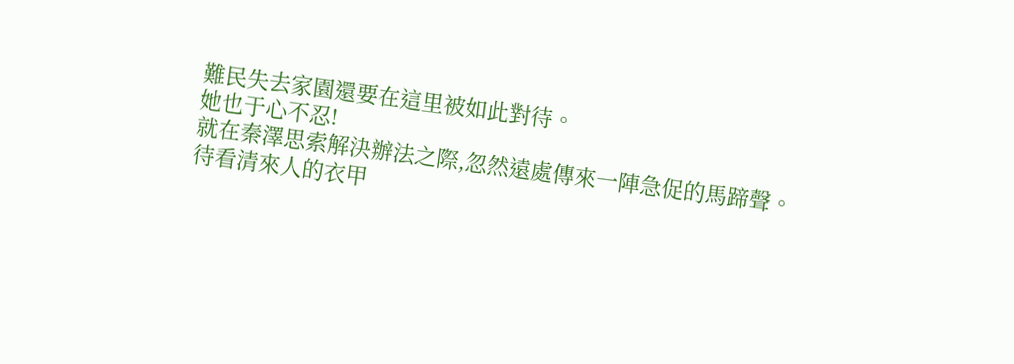難民失去家園還要在這里被如此對待。
她也于心不忍!
就在秦澤思索解決辦法之際,忽然遠處傳來一陣急促的馬蹄聲。
待看清來人的衣甲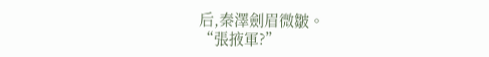后,秦澤劍眉微皺。
“張掖軍?”